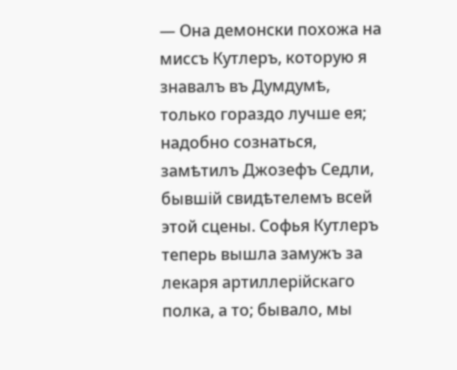— Она демонски похожа на миссъ Кутлеръ, которую я знавалъ въ Думдумѣ, только гораздо лучше ея; надобно сознаться, замѣтилъ Джозефъ Седли, бывшій свидѣтелемъ всей этой сцены. Софья Кутлеръ теперь вышла замужъ за лекаря артиллерійскаго полка, а то; бывало, мы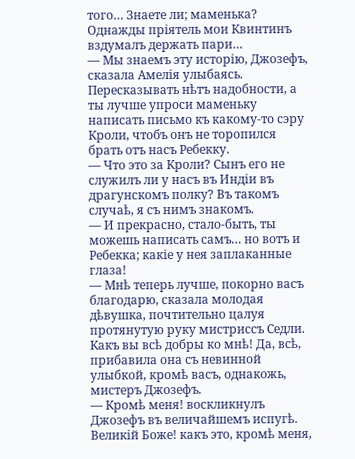того… Знаете ли; маменька? Однажды пріятель мои Квинтинъ вздумалъ держать пари…
— Мы знаемъ эту исторію, Джозефъ, сказала Амелія улыбаясь. Пересказывать нѣтъ надобности, а ты лучше упроси маменьку написать письмо къ какому-то сэру Кроли, чтобъ онъ не торопился брать отъ насъ Ребекку.
— Что это за Кроли? Сынъ его не служилъ ли у насъ въ Индіи въ драгунскомъ полку? Въ такомъ случаѣ, я съ нимъ знакомъ.
— И прекрасно, стало-быть, ты можешь написать самъ… но вотъ и Ребекка; какіе у нея заплаканные глаза!
— Мнѣ теперь лучше, покорно васъ благодарю, сказала молодая дѣвушка, почтительно цалуя протянутую руку мистриссъ Седли. Какъ вы всѣ добры ко мнѣ! Да, всѣ, прибавила она съ невинной улыбкой, кромѣ васъ, однакожь, мистеръ Джозефъ.
— Кромѣ меня! воскликнулъ Джозефъ въ величайшемъ испугѣ. Великій Боже! какъ это, кромѣ меня,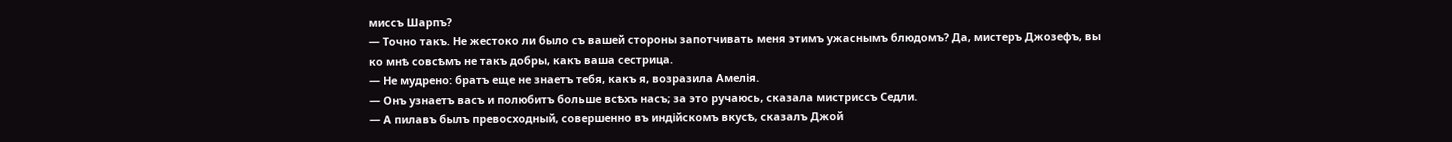миссъ Шарпъ?
— Точно такъ. Не жестоко ли было съ вашей стороны запотчивать меня этимъ ужаснымъ блюдомъ? Да, мистеръ Джозефъ, вы ко мнѣ совсѣмъ не такъ добры, какъ ваша сестрица.
— Не мудрено: братъ еще не знаетъ тебя, какъ я, возразила Амелія.
— Онъ узнаетъ васъ и полюбитъ больше всѣхъ насъ; за это ручаюсь, сказала мистриссъ Седли.
— А пилавъ былъ превосходный, совершенно въ индійскомъ вкусѣ, сказалъ Джой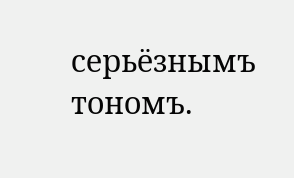серьёзнымъ тономъ.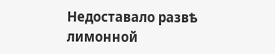Недоставало развѣ лимонной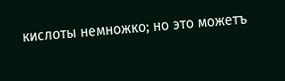кислоты немножко; но это можетъ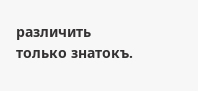различить только знатокъ.